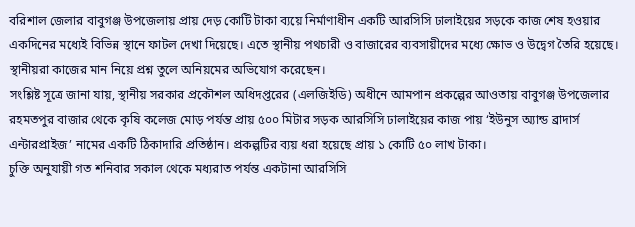বরিশাল জেলার বাবুগঞ্জ উপজেলায় প্রায় দেড় কোটি টাকা ব্যয়ে নির্মাণাধীন একটি আরসিসি ঢালাইয়ের সড়কে কাজ শেষ হওয়ার একদিনের মধ্যেই বিভিন্ন স্থানে ফাটল দেখা দিয়েছে। এতে স্থানীয় পথচারী ও বাজারের ব্যবসায়ীদের মধ্যে ক্ষোভ ও উদ্বেগ তৈরি হয়েছে। স্থানীয়রা কাজের মান নিয়ে প্রশ্ন তুলে অনিয়মের অভিযোগ করেছেন।
সংশ্লিষ্ট সূত্রে জানা যায়, স্থানীয় সরকার প্রকৌশল অধিদপ্তরের (এলজিইডি) অধীনে আমপান প্রকল্পের আওতায় বাবুগঞ্জ উপজেলার রহমতপুর বাজার থেকে কৃষি কলেজ মোড় পর্যন্ত প্রায় ৫০০ মিটার সড়ক আরসিসি ঢালাইয়ের কাজ পায় ‘ইউনুস অ্যান্ড ব্রাদার্স এন্টারপ্রাইজ’ নামের একটি ঠিকাদারি প্রতিষ্ঠান। প্রকল্পটির ব্যয় ধরা হয়েছে প্রায় ১ কোটি ৫০ লাখ টাকা।
চুক্তি অনুযায়ী গত শনিবার সকাল থেকে মধ্যরাত পর্যন্ত একটানা আরসিসি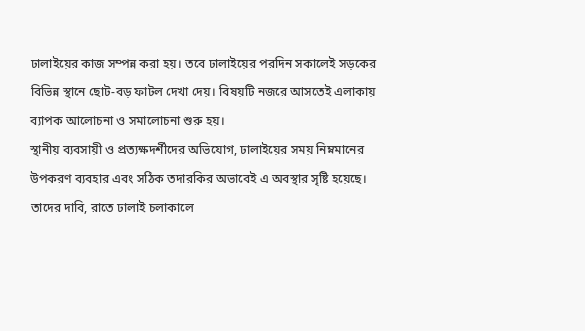ঢালাইয়ের কাজ সম্পন্ন করা হয়। তবে ঢালাইয়ের পরদিন সকালেই সড়কের বিভিন্ন স্থানে ছোট-বড় ফাটল দেখা দেয়। বিষয়টি নজরে আসতেই এলাকায় ব্যাপক আলোচনা ও সমালোচনা শুরু হয়।
স্থানীয় ব্যবসায়ী ও প্রত্যক্ষদর্শীদের অভিযোগ, ঢালাইয়ের সময় নিম্নমানের উপকরণ ব্যবহার এবং সঠিক তদারকির অভাবেই এ অবস্থার সৃষ্টি হয়েছে। তাদের দাবি, রাতে ঢালাই চলাকালে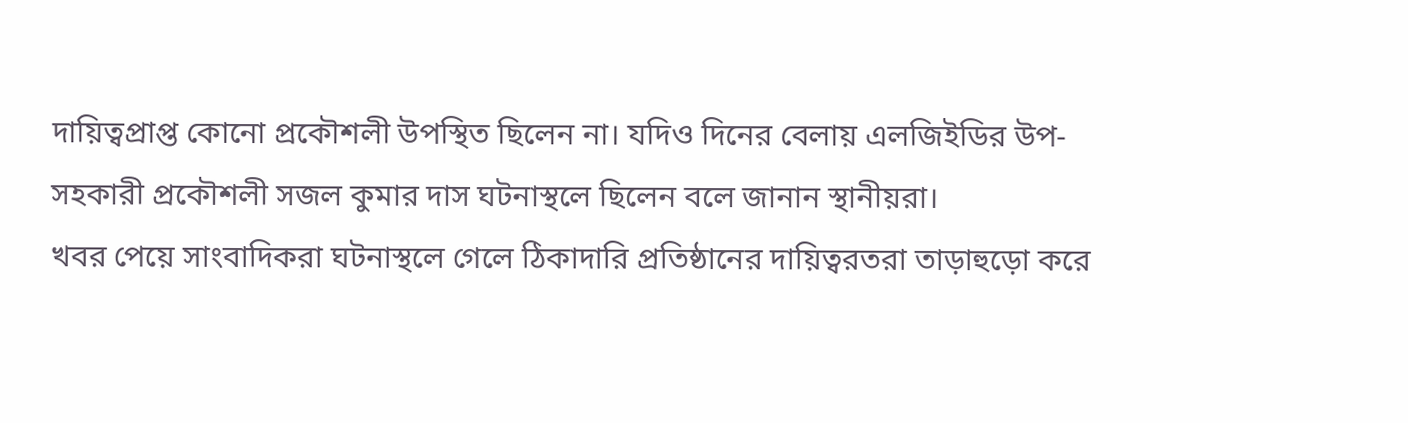দায়িত্বপ্রাপ্ত কোনো প্রকৌশলী উপস্থিত ছিলেন না। যদিও দিনের বেলায় এলজিইডির উপ-সহকারী প্রকৌশলী সজল কুমার দাস ঘটনাস্থলে ছিলেন বলে জানান স্থানীয়রা।
খবর পেয়ে সাংবাদিকরা ঘটনাস্থলে গেলে ঠিকাদারি প্রতিষ্ঠানের দায়িত্বরতরা তাড়াহুড়ো করে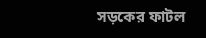সড়কের ফাটল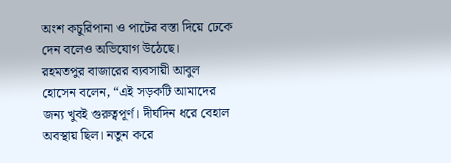অংশ কচুরিপানা ও পাটের বস্তা দিয়ে ঢেকে দেন বলেও অভিযোগ উঠেছে।
রহমতপুর বাজারের ব্যবসায়ী আবুল হোসেন বলেন, “এই সড়কটি আমাদের জন্য খুবই গুরুত্বপূর্ণ। দীর্ঘদিন ধরে বেহাল অবস্থায় ছিল। নতুন করে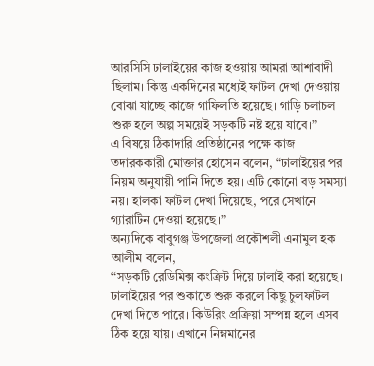আরসিসি ঢালাইয়ের কাজ হওয়ায় আমরা আশাবাদী ছিলাম। কিন্তু একদিনের মধ্যেই ফাটল দেখা দেওয়ায় বোঝা যাচ্ছে কাজে গাফিলতি হয়েছে। গাড়ি চলাচল শুরু হলে অল্প সময়েই সড়কটি নষ্ট হয়ে যাবে।”
এ বিষয়ে ঠিকাদারি প্রতিষ্ঠানের পক্ষে কাজ তদারককারী মোক্তার হোসেন বলেন, “ঢালাইয়ের পর নিয়ম অনুযায়ী পানি দিতে হয়। এটি কোনো বড় সমস্যা নয়। হালকা ফাটল দেখা দিয়েছে, পরে সেখানে গ্যারাটিন দেওয়া হয়েছে।”
অন্যদিকে বাবুগঞ্জ উপজেলা প্রকৌশলী এনামুল হক আলীম বলেন,
“সড়কটি রেডিমিক্স কংক্রিট দিয়ে ঢালাই করা হয়েছে। ঢালাইয়ের পর শুকাতে শুরু করলে কিছু চুলফাটল দেখা দিতে পারে। কিউরিং প্রক্রিয়া সম্পন্ন হলে এসব ঠিক হয়ে যায়। এখানে নিম্নমানের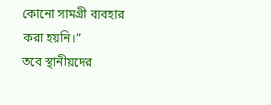কোনো সামগ্রী ব্যবহার করা হয়নি।”
তবে স্থানীয়দের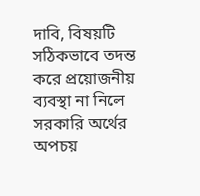দাবি, বিষয়টি সঠিকভাবে তদন্ত করে প্রয়োজনীয় ব্যবস্থা না নিলে সরকারি অর্থের অপচয়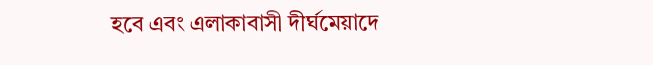হবে এবং এলাকাবাসী দীর্ঘমেয়াদে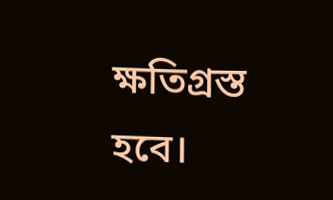ক্ষতিগ্রস্ত হবে।